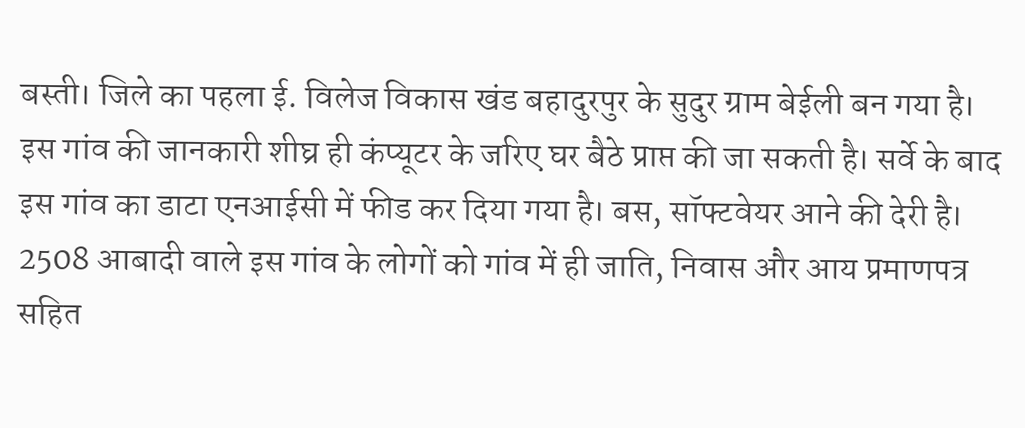बस्ती। जिले का पहला ई. विलेज विकास खंड बहादुरपुर के सुदुर ग्राम बेईली बन गया है। इस गांव की जानकारी शीघ्र ही कंप्यूटर के जरिए घर बैठे प्राप्त की जा सकती है। सर्वे के बाद इस गांव का डाटा एनआईसी में फीड कर दिया गया है। बस, सॉफ्टवेयर आने की देरी है। 2508 आबादी वाले इस गांव के लोगों को गांव में ही जाति, निवास और आय प्रमाणपत्र सहित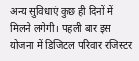अन्य सुविधाएं कुछ ही दिनों में मिलने लगेगी। पहली बार इस योजना में डिजिटल परिवार रजिस्टर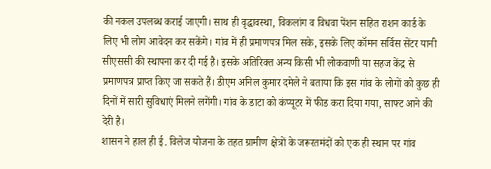की नकल उपलब्ध कराई जाएगी। साथ ही वृद्धावस्था, विकलांग व विधवा पेंशन सहित राशन कार्ड के लिए भी लोग आवेदन कर सकेंगे। गांव में ही प्रमाणपत्र मिल सके, इसके लिए कॉमन सर्विस सेंटर यानी सीएससी की स्थापना कर दी गई है। इसके अतिरिक्त अन्य किसी भी लोकवाणी या सहज केंद्र से प्रमाणपत्र प्राप्त किए जा सकते हैं। डीएम अनिल कुमार दमेले ने बताया कि इस गांव के लोगों को कुछ ही दिनों में सारी सुविधाएं मिलने लगेंगी। गांव के डाटा को कंप्यूटर में फीड करा दिया गया, साफ्ट आने की देरी है।
शासन ने हाल ही ई. विलेज योजना के तहत ग्रामीण क्षेत्रों के जरूरतमंदों को एक ही स्थान पर गांव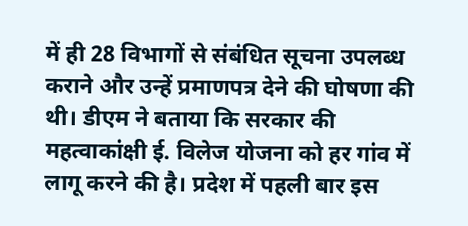में ही 28 विभागों से संबंधित सूचना उपलब्ध कराने और उन्हें प्रमाणपत्र देने की घोषणा की थी। डीएम ने बताया कि सरकार की महत्वाकांक्षी ई. विलेज योजना को हर गांव में लागू करने की है। प्रदेश में पहली बार इस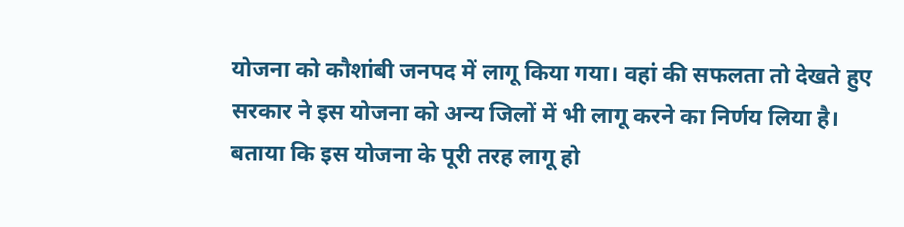योजना को कौशांबी जनपद में लागू किया गया। वहां की सफलता तो देखते हुए सरकार ने इस योजना को अन्य जिलों में भी लागू करने का निर्णय लिया है। बताया कि इस योजना के पूरी तरह लागू हो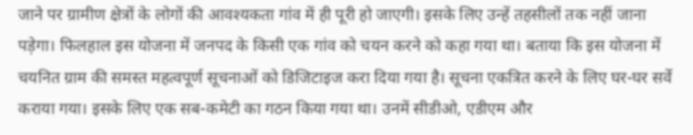जाने पर ग्रामीण क्षेत्रों के लोगों की आवश्यकता गांव में ही पूरी हो जाएगी। इसके लिए उन्हें तहसीलों तक नहीं जाना पड़ेगा। फिलहाल इस योजना में जनपद के किसी एक गांव को चयन करने को कहा गया था। बताया कि इस योजना में चयनित ग्राम की समस्त महत्वपूर्ण सूचनाओं को डिजिटाइज करा दिया गया है। सूचना एकत्रित करने के लिए घर-घर सर्वे कराया गया। इसके लिए एक सब-कमेटी का गठन किया गया था। उनमें सीडीओ, एडीएम और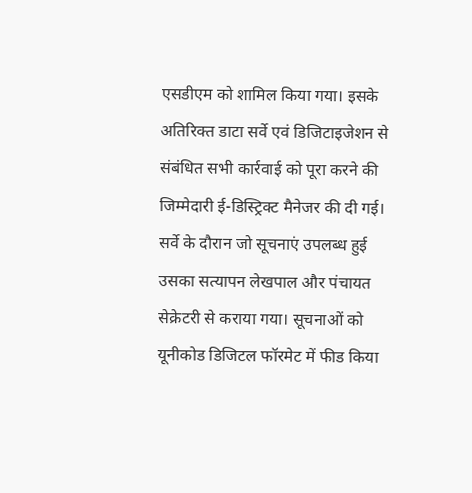एसडीएम को शामिल किया गया। इसके अतिरिक्त डाटा सर्वे एवं डिजिटाइजेशन से संबंधित सभी कार्रवाई को पूरा करने की जिम्मेदारी ई-डिस्ट्रिक्ट मैनेजर की दी गई। सर्वे के दौरान जो सूचनाएं उपलब्ध हुई उसका सत्यापन लेखपाल और पंचायत सेक्रेटरी से कराया गया। सूचनाओं को यूनीकोड डिजिटल फॉरमेट में फीड किया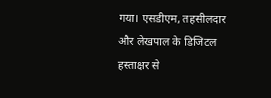गया। एसडीएम, तहसीलदार और लेखपाल के डिजिटल हस्ताक्षर से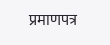प्रमाणपत्र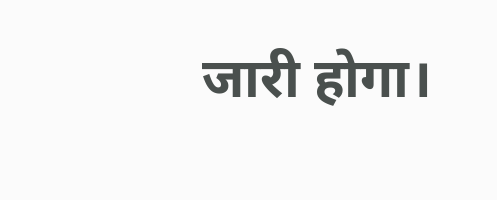जारी होगा।